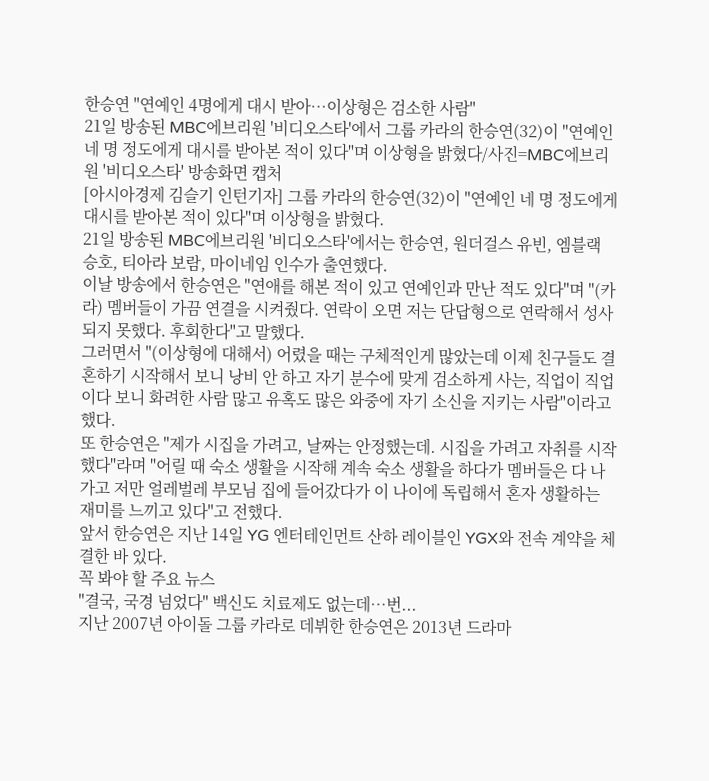한승연 "연예인 4명에게 대시 받아…이상형은 검소한 사람"
21일 방송된 MBC에브리원 '비디오스타'에서 그룹 카라의 한승연(32)이 "연예인 네 명 정도에게 대시를 받아본 적이 있다"며 이상형을 밝혔다/사진=MBC에브리원 '비디오스타' 방송화면 캡처
[아시아경제 김슬기 인턴기자] 그룹 카라의 한승연(32)이 "연예인 네 명 정도에게 대시를 받아본 적이 있다"며 이상형을 밝혔다.
21일 방송된 MBC에브리원 '비디오스타'에서는 한승연, 원더걸스 유빈, 엠블랙 승호, 티아라 보람, 마이네임 인수가 출연했다.
이날 방송에서 한승연은 "연애를 해본 적이 있고 연예인과 만난 적도 있다"며 "(카라) 멤버들이 가끔 연결을 시켜줬다. 연락이 오면 저는 단답형으로 연락해서 성사되지 못했다. 후회한다"고 말했다.
그러면서 "(이상형에 대해서) 어렸을 때는 구체적인게 많았는데 이제 친구들도 결혼하기 시작해서 보니 낭비 안 하고 자기 분수에 맞게 검소하게 사는, 직업이 직업이다 보니 화려한 사람 많고 유혹도 많은 와중에 자기 소신을 지키는 사람"이라고 했다.
또 한승연은 "제가 시집을 가려고, 날짜는 안정했는데. 시집을 가려고 자취를 시작했다"라며 "어릴 때 숙소 생활을 시작해 계속 숙소 생활을 하다가 멤버들은 다 나가고 저만 얼레벌레 부모님 집에 들어갔다가 이 나이에 독립해서 혼자 생활하는 재미를 느끼고 있다"고 전했다.
앞서 한승연은 지난 14일 YG 엔터테인먼트 산하 레이블인 YGX와 전속 계약을 체결한 바 있다.
꼭 봐야 할 주요 뉴스
"결국, 국경 넘었다" 백신도 치료제도 없는데…번...
지난 2007년 아이돌 그룹 카라로 데뷔한 한승연은 2013년 드라마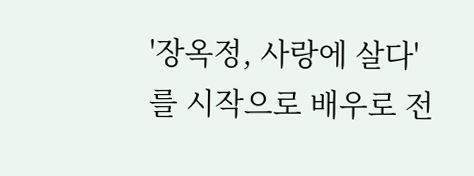'장옥정, 사랑에 살다'를 시작으로 배우로 전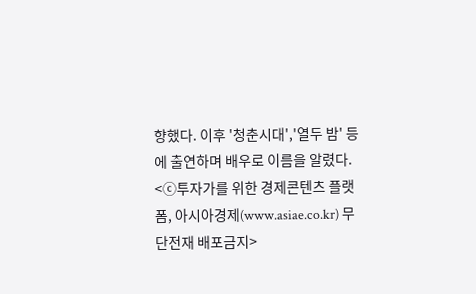향했다. 이후 '청춘시대','열두 밤' 등에 출연하며 배우로 이름을 알렸다.
<ⓒ투자가를 위한 경제콘텐츠 플랫폼, 아시아경제(www.asiae.co.kr) 무단전재 배포금지>